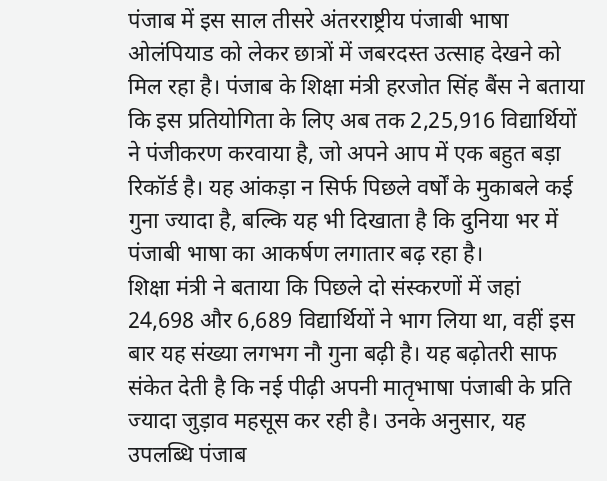पंजाब में इस साल तीसरे अंतरराष्ट्रीय पंजाबी भाषा ओलंपियाड को लेकर छात्रों में जबरदस्त उत्साह देखने को मिल रहा है। पंजाब के शिक्षा मंत्री हरजोत सिंह बैंस ने बताया कि इस प्रतियोगिता के लिए अब तक 2,25,916 विद्यार्थियों ने पंजीकरण करवाया है, जो अपने आप में एक बहुत बड़ा रिकॉर्ड है। यह आंकड़ा न सिर्फ पिछले वर्षों के मुकाबले कई गुना ज्यादा है, बल्कि यह भी दिखाता है कि दुनिया भर में पंजाबी भाषा का आकर्षण लगातार बढ़ रहा है।
शिक्षा मंत्री ने बताया कि पिछले दो संस्करणों में जहां 24,698 और 6,689 विद्यार्थियों ने भाग लिया था, वहीं इस बार यह संख्या लगभग नौ गुना बढ़ी है। यह बढ़ोतरी साफ संकेत देती है कि नई पीढ़ी अपनी मातृभाषा पंजाबी के प्रति ज्यादा जुड़ाव महसूस कर रही है। उनके अनुसार, यह उपलब्धि पंजाब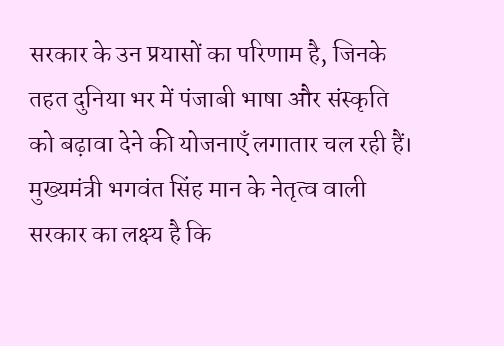सरकार के उन प्रयासों का परिणाम है, जिनके तहत दुनिया भर में पंजाबी भाषा और संस्कृति को बढ़ावा देने की योजनाएँ लगातार चल रही हैं।
मुख्यमंत्री भगवंत सिंह मान के नेतृत्व वाली सरकार का लक्ष्य है कि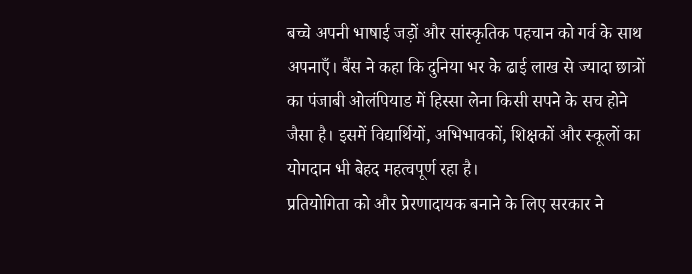बच्चे अपनी भाषाई जड़ों और सांस्कृतिक पहचान को गर्व के साथ अपनाएँ। बैंस ने कहा कि दुनिया भर के ढाई लाख से ज्यादा छात्रों का पंजाबी ओलंपियाड में हिस्सा लेना किसी सपने के सच होने जैसा है। इसमें विद्यार्थियों, अभिभावकों, शिक्षकों और स्कूलों का योगदान भी बेहद महत्वपूर्ण रहा है।
प्रतियोगिता को और प्रेरणादायक बनाने के लिए सरकार ने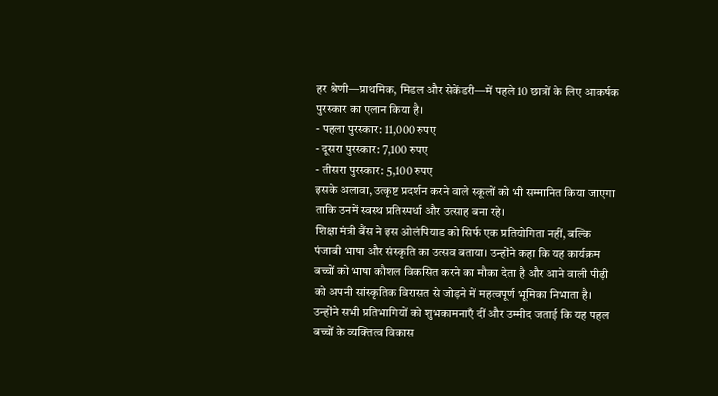हर श्रेणी—प्राथमिक, मिडल और सेकेंडरी—में पहले 10 छात्रों के लिए आकर्षक पुरस्कार का एलान किया है।
- पहला पुरस्कार: 11,000 रुपए
- दूसरा पुरस्कार: 7,100 रुपए
- तीसरा पुरस्कार: 5,100 रुपए
इसके अलावा, उत्कृष्ट प्रदर्शन करने वाले स्कूलों को भी सम्मानित किया जाएगा ताकि उनमें स्वस्थ प्रतिस्पर्धा और उत्साह बना रहे।
शिक्षा मंत्री बैंस ने इस ओलंपियाड को सिर्फ एक प्रतियोगिता नहीं, बल्कि पंजाबी भाषा और संस्कृति का उत्सव बताया। उन्होंने कहा कि यह कार्यक्रम बच्चों को भाषा कौशल विकसित करने का मौका देता है और आने वाली पीढ़ी को अपनी सांस्कृतिक विरासत से जोड़ने में महत्वपूर्ण भूमिका निभाता है। उन्होंने सभी प्रतिभागियों को शुभकामनाएँ दीं और उम्मीद जताई कि यह पहल बच्चों के व्यक्तित्व विकास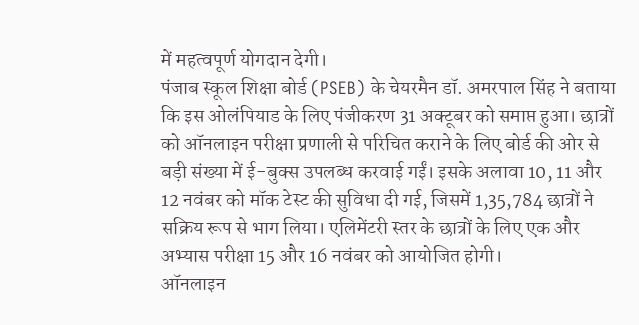में महत्वपूर्ण योगदान देगी।
पंजाब स्कूल शिक्षा बोर्ड (PSEB) के चेयरमैन डॉ. अमरपाल सिंह ने बताया कि इस ओलंपियाड के लिए पंजीकरण 31 अक्टूबर को समाप्त हुआ। छात्रों को ऑनलाइन परीक्षा प्रणाली से परिचित कराने के लिए बोर्ड की ओर से बड़ी संख्या में ई-बुक्स उपलब्ध करवाई गईं। इसके अलावा 10, 11 और 12 नवंबर को मॉक टेस्ट की सुविधा दी गई, जिसमें 1,35,784 छात्रों ने सक्रिय रूप से भाग लिया। एलिमेंटरी स्तर के छात्रों के लिए एक और अभ्यास परीक्षा 15 और 16 नवंबर को आयोजित होगी।
ऑनलाइन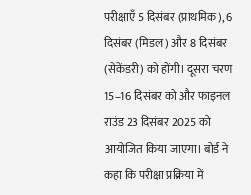परीक्षाएँ 5 दिसंबर (प्राथमिक), 6 दिसंबर (मिडल) और 8 दिसंबर (सेकेंडरी) को होंगी। दूसरा चरण 15–16 दिसंबर को और फाइनल राउंड 23 दिसंबर 2025 को आयोजित किया जाएगा। बोर्ड ने कहा कि परीक्षा प्रक्रिया में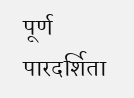पूर्ण पारदर्शिता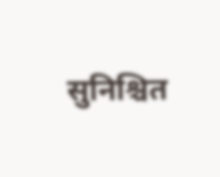सुनिश्चित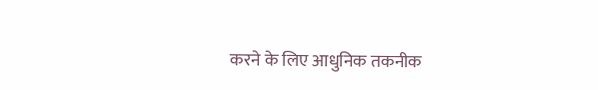करने के लिए आधुनिक तकनीक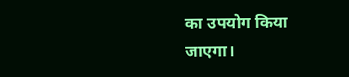का उपयोग किया जाएगा।